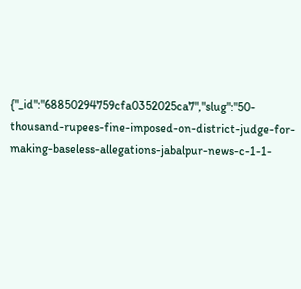{"_id":"68850294759cfa0352025ca7","slug":"50-thousand-rupees-fine-imposed-on-district-judge-for-making-baseless-allegations-jabalpur-news-c-1-1-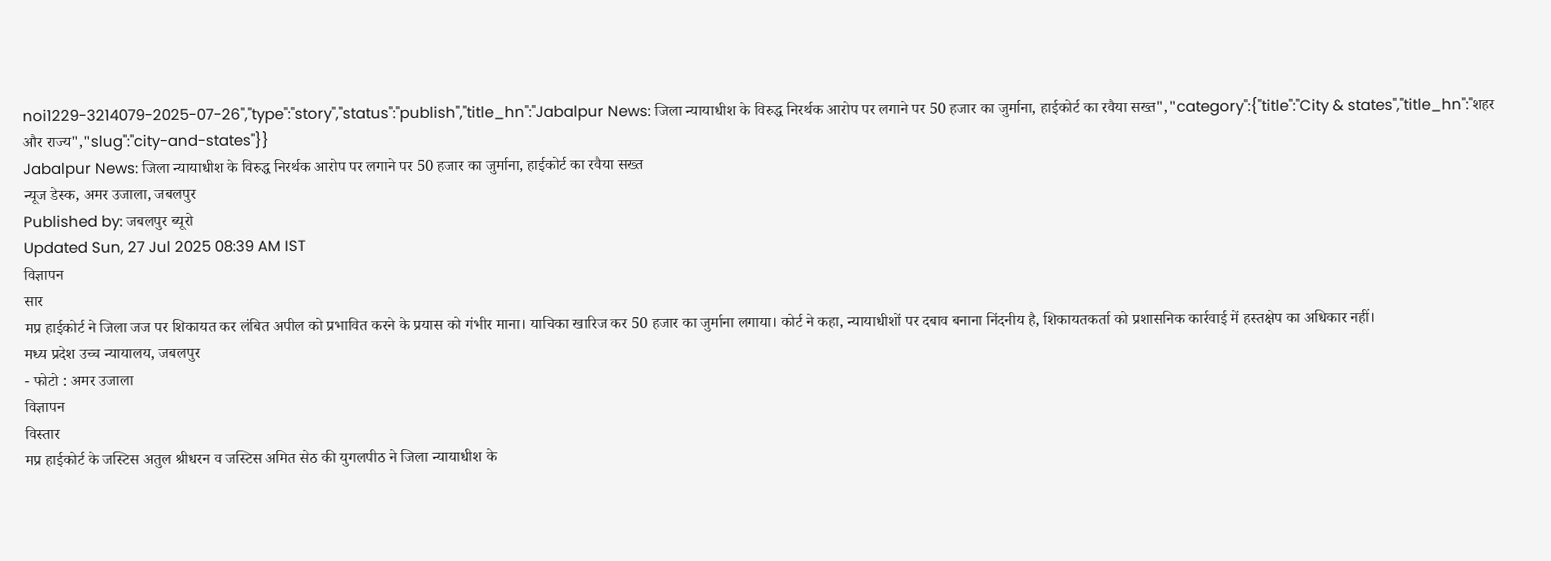noi1229-3214079-2025-07-26","type":"story","status":"publish","title_hn":"Jabalpur News: जिला न्यायाधीश के विरुद्ध निरर्थक आरोप पर लगाने पर 50 हजार का जुर्माना, हाईकोर्ट का रवैया सख्त","category":{"title":"City & states","title_hn":"शहर और राज्य","slug":"city-and-states"}}
Jabalpur News: जिला न्यायाधीश के विरुद्ध निरर्थक आरोप पर लगाने पर 50 हजार का जुर्माना, हाईकोर्ट का रवैया सख्त
न्यूज डेस्क, अमर उजाला, जबलपुर
Published by: जबलपुर ब्यूरो
Updated Sun, 27 Jul 2025 08:39 AM IST
विज्ञापन
सार
मप्र हाईकोर्ट ने जिला जज पर शिकायत कर लंबित अपील को प्रभावित करने के प्रयास को गंभीर माना। याचिका खारिज कर 50 हजार का जुर्माना लगाया। कोर्ट ने कहा, न्यायाधीशों पर दबाव बनाना निंदनीय है, शिकायतकर्ता को प्रशासनिक कार्रवाई में हस्तक्षेप का अधिकार नहीं।
मध्य प्रदेश उच्च न्यायालय, जबलपुर
- फोटो : अमर उजाला
विज्ञापन
विस्तार
मप्र हाईकोर्ट के जस्टिस अतुल श्रीधरन व जस्टिस अमित सेठ की युगलपीठ ने जिला न्यायाधीश के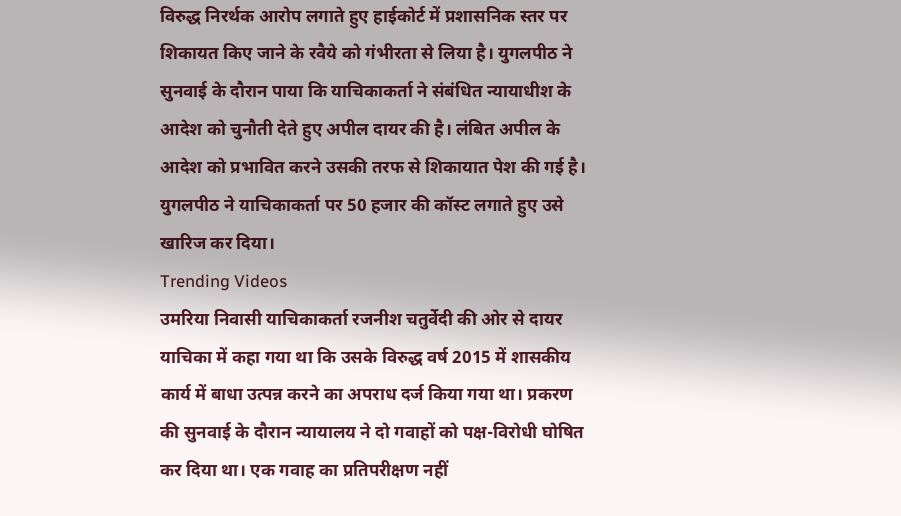विरुद्ध निरर्थक आरोप लगाते हुए हाईकोर्ट में प्रशासनिक स्तर पर शिकायत किए जाने के रवैये को गंभीरता से लिया है। युगलपीठ ने सुनवाई के दौरान पाया कि याचिकाकर्ता ने संबंधित न्यायाधीश के आदेश को चुनौती देते हुए अपील दायर की है। लंबित अपील के आदेश को प्रभावित करने उसकी तरफ से शिकायात पेश की गई है। युगलपीठ ने याचिकाकर्ता पर 50 हजार की कॉस्ट लगाते हुए उसे खारिज कर दिया।
Trending Videos
उमरिया निवासी याचिकाकर्ता रजनीश चतुर्वेदी की ओर से दायर याचिका में कहा गया था कि उसके विरुद्ध वर्ष 2015 में शासकीय कार्य में बाधा उत्पन्न करने का अपराध दर्ज किया गया था। प्रकरण की सुनवाई के दौरान न्यायालय ने दो गवाहों को पक्ष-विरोधी घोषित कर दिया था। एक गवाह का प्रतिपरीक्षण नहीं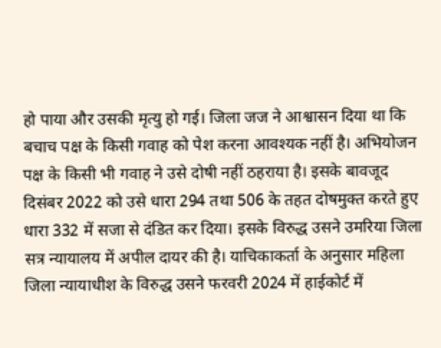हो पाया और उसकी मृत्यु हो गई। जिला जज ने आश्वासन दिया था कि बचाच पक्ष के किसी गवाह को पेश करना आवश्यक नहीं है। अभियोजन पक्ष के किसी भी गवाह ने उसे दोषी नहीं ठहराया है। इसके बावजूद दिसंबर 2022 को उसे धारा 294 तथा 506 के तहत दोषमुक्त करते हुए धारा 332 में सजा से दंडित कर दिया। इसके विरुद्ध उसने उमरिया जिला सत्र न्यायालय में अपील दायर की है। याचिकाकर्ता के अनुसार महिला जिला न्यायाधीश के विरुद्ध उसने फरवरी 2024 में हाईकोर्ट में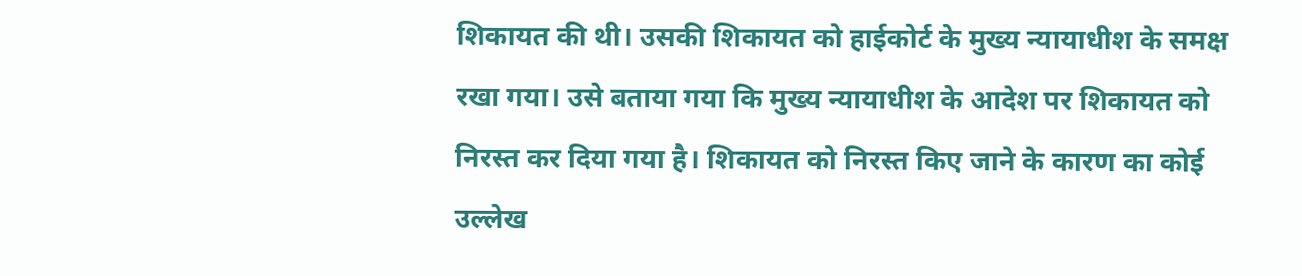शिकायत की थी। उसकी शिकायत को हाईकोर्ट के मुख्य न्यायाधीश के समक्ष रखा गया। उसे बताया गया कि मुख्य न्यायाधीश के आदेश पर शिकायत को निरस्त कर दिया गया है। शिकायत को निरस्त किए जाने के कारण का कोई उल्लेख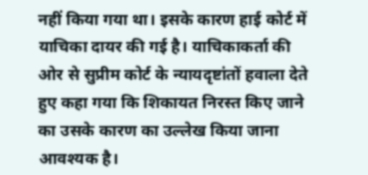नहीं किया गया था। इसके कारण हाई कोर्ट में याचिका दायर की गई है। याचिकाकर्ता की ओर से सुप्रीम कोर्ट के न्यायदृष्टांतों हवाला देते हुए कहा गया कि शिकायत निरस्त किए जाने का उसके कारण का उल्लेख किया जाना आवश्यक है।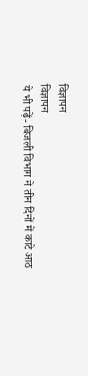विज्ञापन
विज्ञापन
ये भी पढ़ें- बिजली विभाग ने तीन दिनों में काटे आठ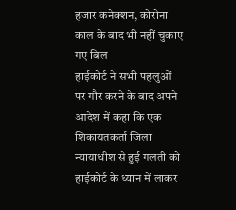हजार कनेक्शन, कोरोना काल के बाद भी नहीं चुकाए गए बिल
हाईकोर्ट ने सभी पहलुओं पर गौर करने के बाद अपने आदेश में कहा कि एक शिकायतकर्ता जिला न्यायाधीश से हुई गलती को हाईकोर्ट के ध्यान में लाकर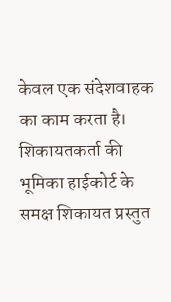केवल एक संदेशवाहक का काम करता है। शिकायतकर्ता की भूमिका हाईकोर्ट के समक्ष शिकायत प्रस्तुत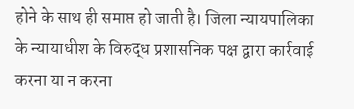होने के साथ ही समाप्त हो जाती है। जिला न्यायपालिका के न्यायाधीश के विरुद्ध प्रशासनिक पक्ष द्वारा कार्रवाई करना या न करना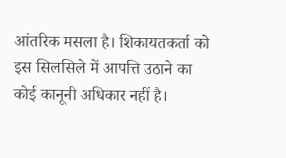आंतरिक मसला है। शिकायतकर्ता को इस सिलसिले में आपत्ति उठाने का कोई कानूनी अधिकार नहीं है।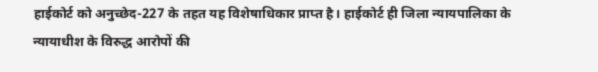हाईकोर्ट को अनुच्छेद-227 के तहत यह विशेषाधिकार प्राप्त है। हाईकोर्ट ही जिला न्यायपालिका के न्यायाधीश के विरुद्ध आरोपों की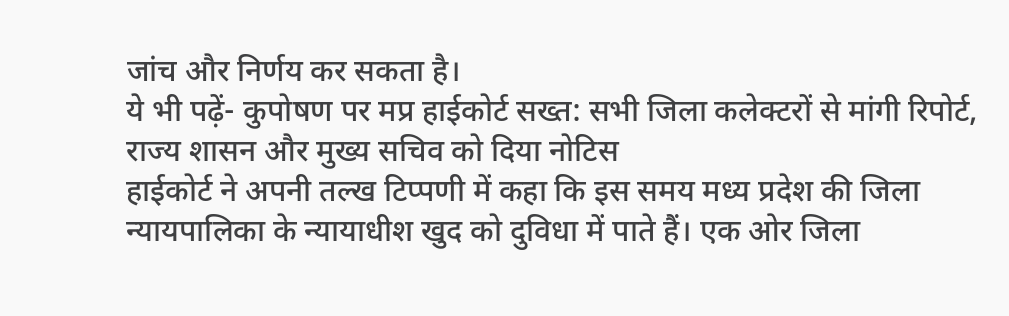जांच और निर्णय कर सकता है।
ये भी पढ़ें- कुपोषण पर मप्र हाईकोर्ट सख्त: सभी जिला कलेक्टरों से मांगी रिपोर्ट, राज्य शासन और मुख्य सचिव को दिया नोटिस
हाईकोर्ट ने अपनी तल्ख टिप्पणी में कहा कि इस समय मध्य प्रदेश की जिला न्यायपालिका के न्यायाधीश खुद को दुविधा में पाते हैं। एक ओर जिला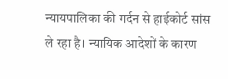न्यायपालिका की गर्दन से हाईकोर्ट सांस ले रहा है। न्यायिक आदेशों के कारण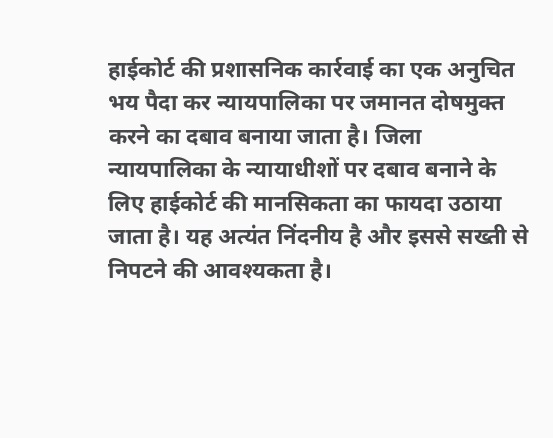हाईकोर्ट की प्रशासनिक कार्रवाई का एक अनुचित भय पैदा कर न्यायपालिका पर जमानत दोषमुक्त करने का दबाव बनाया जाता है। जिला न्यायपालिका के न्यायाधीशों पर दबाव बनाने के लिए हाईकोर्ट की मानसिकता का फायदा उठाया जाता है। यह अत्यंत निंदनीय है और इससे सख्ती से निपटने की आवश्यकता है।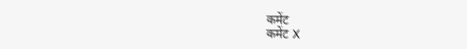कमेंट
कमेंट X